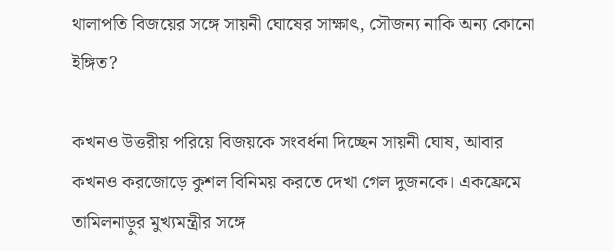থালাপতি বিজয়ের সঙ্গে সায়নী ঘোষের সাক্ষাৎ, সৌজন্য নাকি অন্য কোনো ইঙ্গিত?

কখনও উত্তরীয় পরিয়ে বিজয়কে সংবর্ধনা দিচ্ছেন সায়নী ঘোষ, আবার কখনও করজোড়ে কুশল বিনিময় করতে দেখা গেল দুজনকে। একফ্রেমে তামিলনাড়ুর মুখ্যমন্ত্রীর সঙ্গে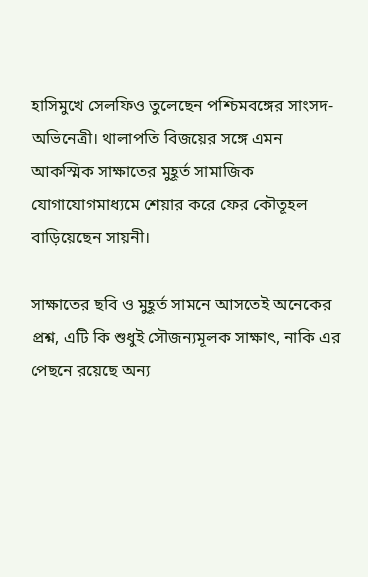হাসিমুখে সেলফিও তুলেছেন পশ্চিমবঙ্গের সাংসদ-অভিনেত্রী। থালাপতি বিজয়ের সঙ্গে এমন আকস্মিক সাক্ষাতের মুহূর্ত সামাজিক যোগাযোগমাধ্যমে শেয়ার করে ফের কৌতূহল বাড়িয়েছেন সায়নী।

সাক্ষাতের ছবি ও মুহূর্ত সামনে আসতেই অনেকের প্রশ্ন, এটি কি শুধুই সৌজন্যমূলক সাক্ষাৎ, নাকি এর পেছনে রয়েছে অন্য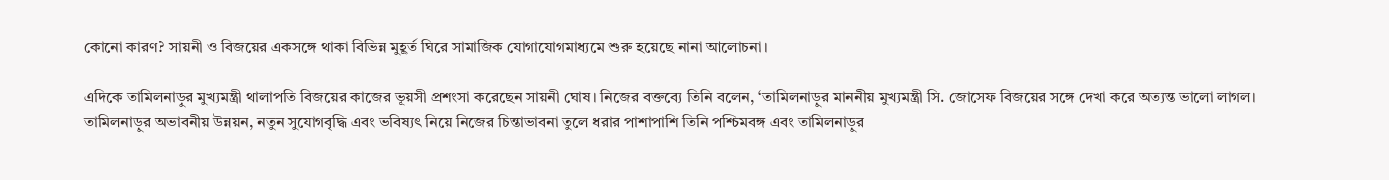কোনো কারণ? সায়নী ও বিজয়ের একসঙ্গে থাকা বিভিন্ন মুহূর্ত ঘিরে সামাজিক যোগাযোগমাধ্যমে শুরু হয়েছে নানা আলোচনা।

এদিকে তামিলনাড়ুর মুখ্যমন্ত্রী থালাপতি বিজয়ের কাজের ভূয়সী প্রশংসা করেছেন সায়নী ঘোষ। নিজের বক্তব্যে তিনি বলেন, ‘তামিলনাড়ুর মাননীয় মুখ্যমন্ত্রী সি. জোসেফ বিজয়ের সঙ্গে দেখা করে অত্যন্ত ভালো লাগল। তামিলনাড়ুর অভাবনীয় উন্নয়ন, নতুন সুযোগবৃদ্ধি এবং ভবিষ্যৎ নিয়ে নিজের চিন্তাভাবনা তুলে ধরার পাশাপাশি তিনি পশ্চিমবঙ্গ এবং তামিলনাড়ুর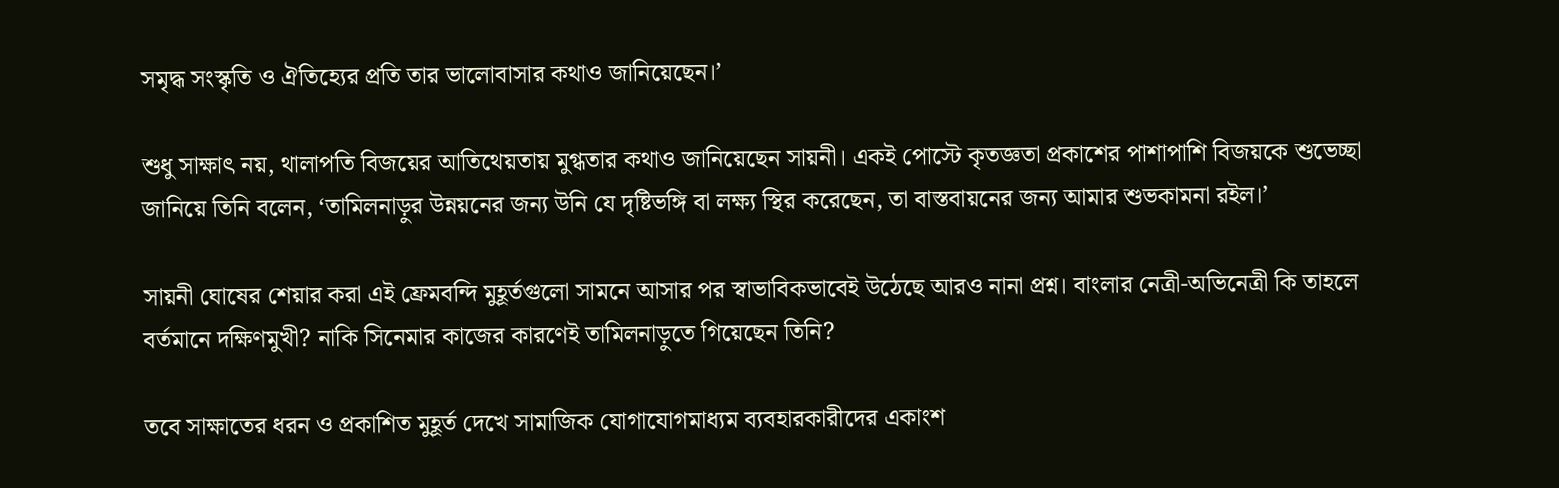সমৃদ্ধ সংস্কৃতি ও ঐতিহ্যের প্রতি তার ভালোবাসার কথাও জানিয়েছেন।’

শুধু সাক্ষাৎ নয়, থালাপতি বিজয়ের আতিথেয়তায় মুগ্ধতার কথাও জানিয়েছেন সায়নী। একই পোস্টে কৃতজ্ঞতা প্রকাশের পাশাপাশি বিজয়কে শুভেচ্ছা জানিয়ে তিনি বলেন, ‘তামিলনাড়ুর উন্নয়নের জন্য উনি যে দৃষ্টিভঙ্গি বা লক্ষ্য স্থির করেছেন, তা বাস্তবায়নের জন্য আমার শুভকামনা রইল।’

সায়নী ঘোষের শেয়ার করা এই ফ্রেমবন্দি মুহূর্তগুলো সামনে আসার পর স্বাভাবিকভাবেই উঠেছে আরও নানা প্রশ্ন। বাংলার নেত্রী-অভিনেত্রী কি তাহলে বর্তমানে দক্ষিণমুখী? নাকি সিনেমার কাজের কারণেই তামিলনাড়ুতে গিয়েছেন তিনি?

তবে সাক্ষাতের ধরন ও প্রকাশিত মুহূর্ত দেখে সামাজিক যোগাযোগমাধ্যম ব্যবহারকারীদের একাংশ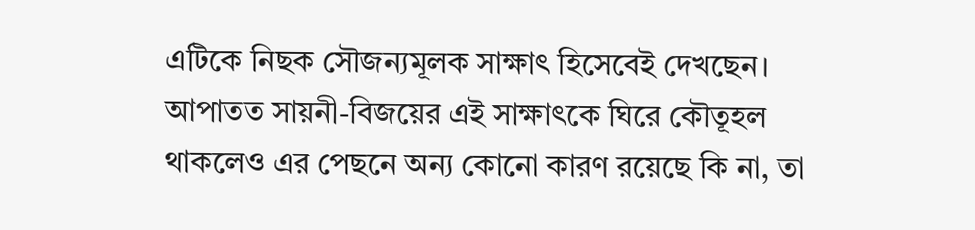এটিকে নিছক সৌজন্যমূলক সাক্ষাৎ হিসেবেই দেখছেন। আপাতত সায়নী-বিজয়ের এই সাক্ষাৎকে ঘিরে কৌতূহল থাকলেও এর পেছনে অন্য কোনো কারণ রয়েছে কি না, তা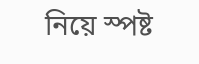নিয়ে স্পষ্ট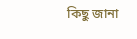কিছু জানা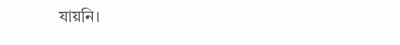যায়নি।